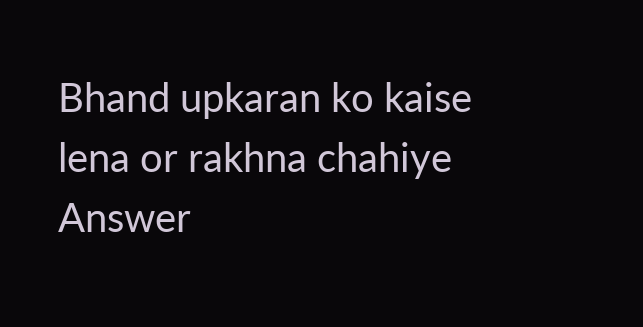Bhand upkaran ko kaise lena or rakhna chahiye
Answer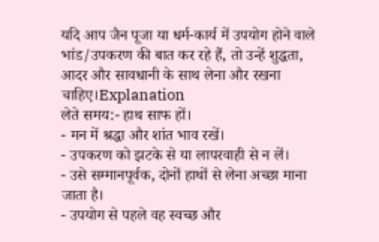यदि आप जैन पूजा या धर्म-कार्य में उपयोग होने वाले भांड/उपकरण की बात कर रहे हैं, तो उन्हें शुद्धता, आदर और सावधानी के साथ लेना और रखना चाहिए।Explanation
लेते समय:- हाथ साफ हों।
- मन में श्रद्धा और शांत भाव रखें।
- उपकरण को झटके से या लापरवाही से न लें।
- उसे सम्मानपूर्वक, दोनों हाथों से लेना अच्छा माना जाता है।
- उपयोग से पहले वह स्वच्छ और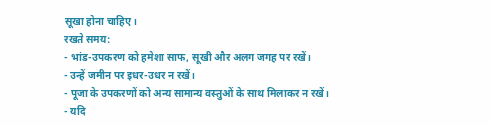सूखा होना चाहिए।
रखते समय:
- भांड-उपकरण को हमेशा साफ, सूखी और अलग जगह पर रखें।
- उन्हें जमीन पर इधर-उधर न रखें।
- पूजा के उपकरणों को अन्य सामान्य वस्तुओं के साथ मिलाकर न रखें।
- यदि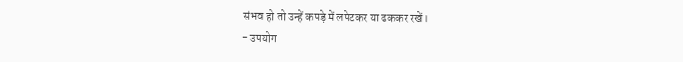संभव हो तो उन्हें कपड़े में लपेटकर या ढककर रखें।
- उपयोग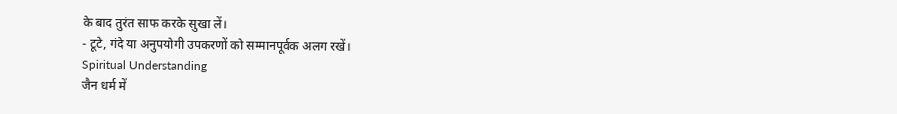के बाद तुरंत साफ करके सुखा लें।
- टूटे, गंदे या अनुपयोगी उपकरणों को सम्मानपूर्वक अलग रखें।
Spiritual Understanding
जैन धर्म में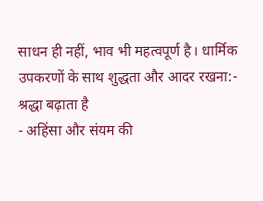साधन ही नहीं, भाव भी महत्वपूर्ण है। धार्मिक उपकरणों के साथ शुद्धता और आदर रखना:- श्रद्धा बढ़ाता है
- अहिंसा और संयम की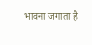भावना जगाता है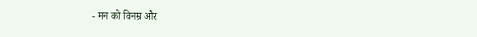- मन को विनम्र और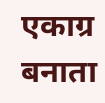एकाग्र बनाता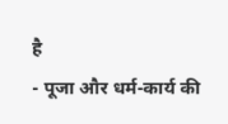है
- पूजा और धर्म-कार्य की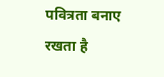पवित्रता बनाए रखता है